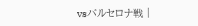vsバルセロナ戦 |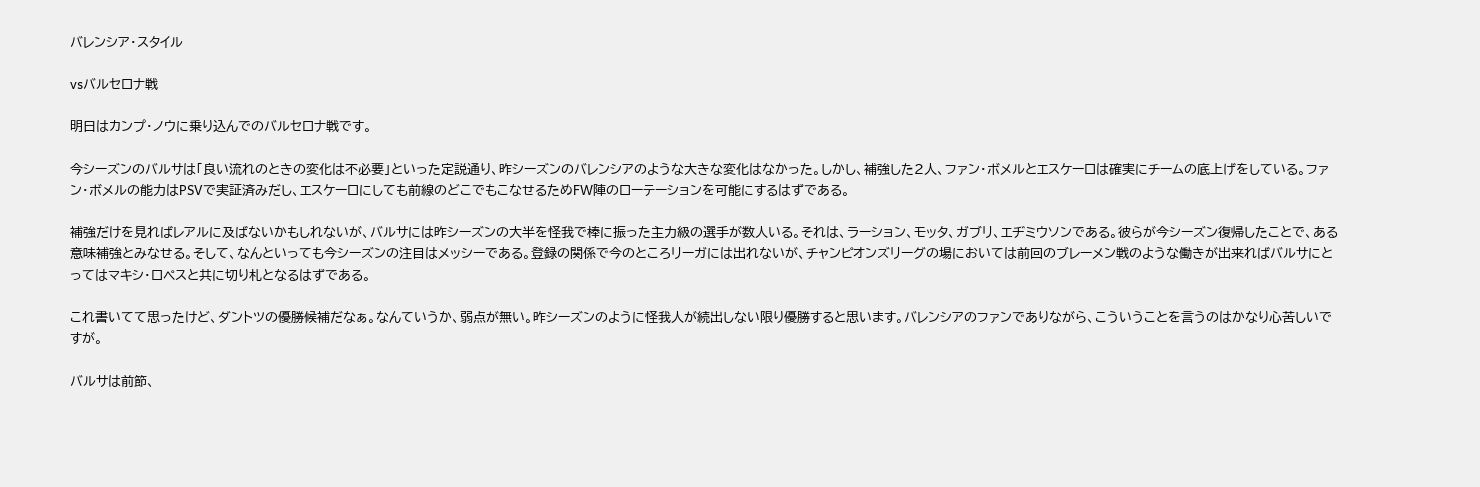バレンシア・スタイル

vsバルセロナ戦

明日はカンプ・ノウに乗り込んでのバルセロナ戦です。

今シーズンのバルサは「良い流れのときの変化は不必要」といった定説通り、昨シーズンのバレンシアのような大きな変化はなかった。しかし、補強した2人、ファン・ボメルとエスケーロは確実にチームの底上げをしている。ファン・ボメルの能力はPSVで実証済みだし、エスケーロにしても前線のどこでもこなせるためFW陣のローテーションを可能にするはずである。

補強だけを見ればレアルに及ばないかもしれないが、バルサには昨シーズンの大半を怪我で棒に振った主力級の選手が数人いる。それは、ラーション、モッタ、ガブリ、エヂミウソンである。彼らが今シーズン復帰したことで、ある意味補強とみなせる。そして、なんといっても今シーズンの注目はメッシーである。登録の関係で今のところリーガには出れないが、チャンピオンズリーグの場においては前回のブレーメン戦のような働きが出来ればバルサにとってはマキシ・ロペスと共に切り札となるはずである。

これ書いてて思ったけど、ダントツの優勝候補だなぁ。なんていうか、弱点が無い。昨シーズンのように怪我人が続出しない限り優勝すると思います。バレンシアのファンでありながら、こういうことを言うのはかなり心苦しいですが。

バルサは前節、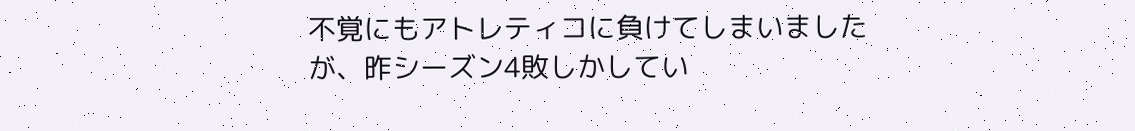不覚にもアトレティコに負けてしまいましたが、昨シーズン4敗しかしてい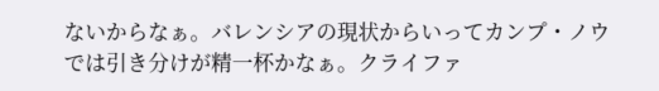ないからなぁ。バレンシアの現状からいってカンプ・ノウでは引き分けが精一杯かなぁ。クライファ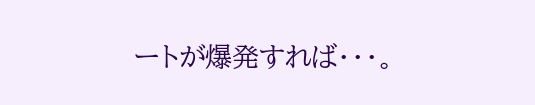ートが爆発すれば・・・。